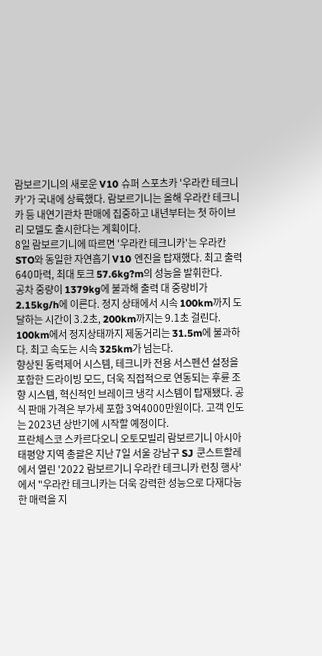람보르기니의 새로운 V10 슈퍼 스포츠카 '우라칸 테크니카'가 국내에 상륙했다. 람보르기니는 올해 우라칸 테크니카 등 내연기관차 판매에 집중하고 내년부터는 첫 하이브리 모델도 출시한다는 계획이다.
8일 람보르기니에 따르면 '우라칸 테크니카'는 우라칸 STO와 동일한 자연흡기 V10 엔진을 탑재했다. 최고 출력 640마력, 최대 토크 57.6kg?m의 성능을 발휘한다.
공차 중량이 1379kg에 불과해 출력 대 중량비가 2.15kg/h에 이른다. 정지 상태에서 시속 100km까지 도달하는 시간이 3.2초, 200km까지는 9.1초 걸린다. 100km에서 정지상태까지 제동거리는 31.5m에 불과하다. 최고 속도는 시속 325km가 넘는다.
향상된 동력제어 시스템, 테크니카 전용 서스펜션 설정을 포함한 드라이빙 모드, 더욱 직접적으로 연동되는 후륜 조향 시스템, 혁신적인 브레이크 냉각 시스템이 탑재됐다. 공식 판매 가격은 부가세 포함 3억4000만원이다. 고객 인도는 2023년 상반기에 시작할 예정이다.
프란체스코 스카르다오니 오토모빌리 람보르기니 아시아 태평양 지역 총괄은 지난 7일 서울 강남구 SJ 쿤스트할레에서 열린 '2022 람보르기니 우라칸 테크니카 런칭 행사'에서 "우라칸 테크니카는 더욱 강력한 성능으로 다재다능한 매력을 지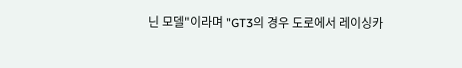닌 모델"이라며 "GT3의 경우 도로에서 레이싱카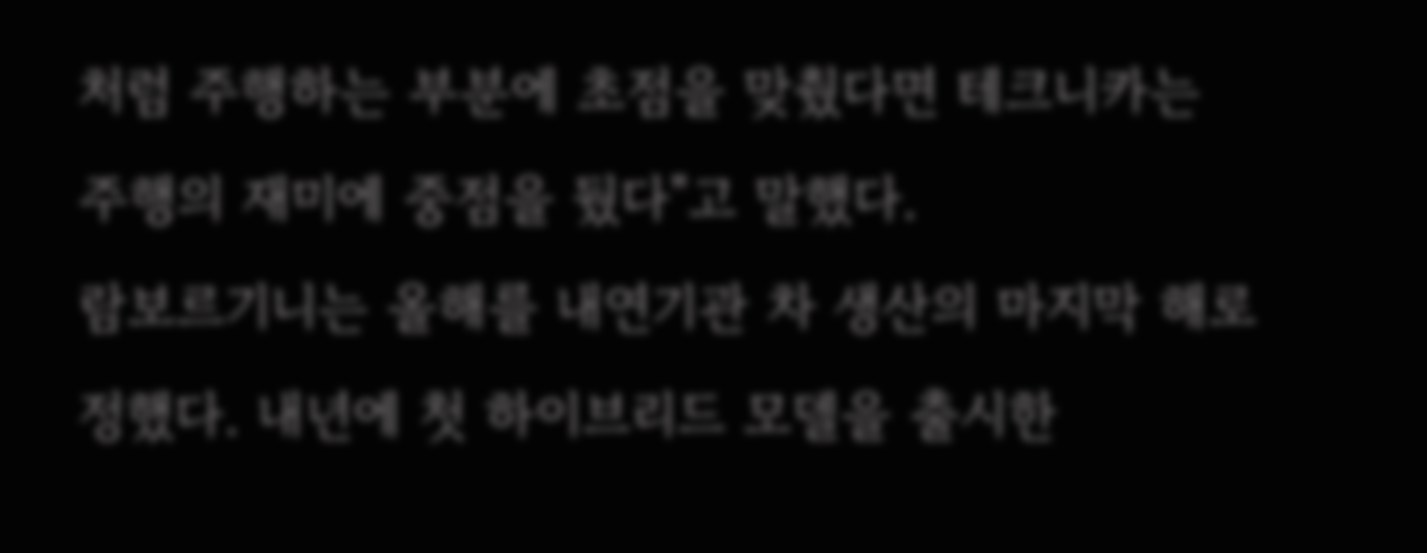처럼 주행하는 부분에 초점을 맞췄다면 테크니카는 주행의 재미에 중점을 뒀다"고 말했다.
람보르기니는 올해를 내연기관 차 생산의 마지막 해로 정했다. 내년에 첫 하이브리드 모델을 출시한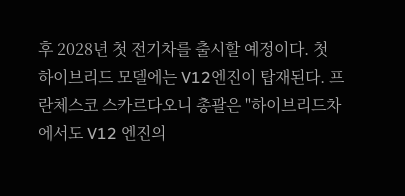후 2028년 첫 전기차를 출시할 예정이다. 첫 하이브리드 모델에는 V12엔진이 탑재된다. 프란체스코 스카르다오니 총괄은 "하이브리드차에서도 V12 엔진의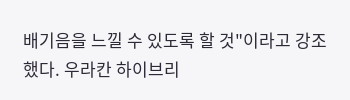배기음을 느낄 수 있도록 할 것"이라고 강조했다. 우라칸 하이브리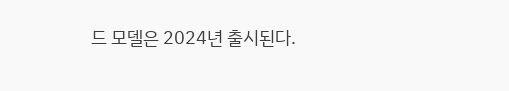드 모델은 2024년 출시된다.